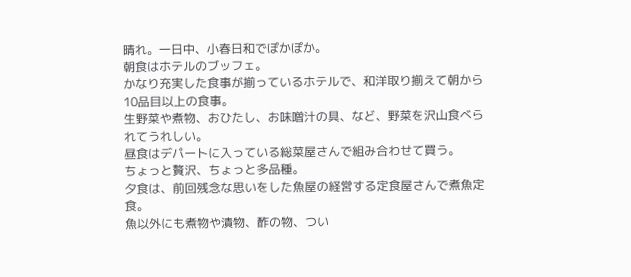晴れ。一日中、小春日和でぽかぽか。
朝食はホテルのブッフェ。
かなり充実した食事が揃っているホテルで、和洋取り揃えて朝から10品目以上の食事。
生野菜や煮物、おひたし、お味噌汁の具、など、野菜を沢山食べられてうれしい。
昼食はデパートに入っている総菜屋さんで組み合わせて買う。
ちょっと贅沢、ちょっと多品種。
夕食は、前回残念な思いをした魚屋の経営する定食屋さんで煮魚定食。
魚以外にも煮物や漬物、酢の物、つい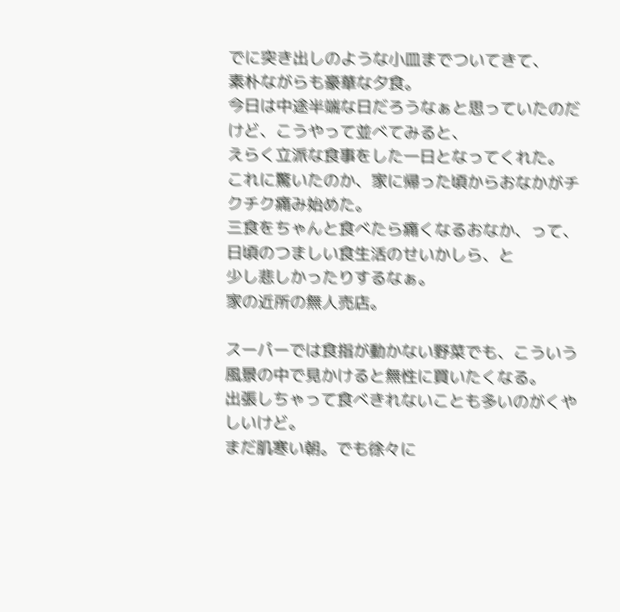でに突き出しのような小皿までついてきて、
素朴ながらも豪華な夕食。
今日は中途半端な日だろうなぁと思っていたのだけど、こうやって並べてみると、
えらく立派な食事をした一日となってくれた。
これに驚いたのか、家に帰った頃からおなかがチクチク痛み始めた。
三食をちゃんと食べたら痛くなるおなか、って、日頃のつましい食生活のせいかしら、と
少し悲しかったりするなぁ。
家の近所の無人売店。

スーパーでは食指が動かない野菜でも、こういう風景の中で見かけると無性に買いたくなる。
出張しちゃって食べきれないことも多いのがくやしいけど。
まだ肌寒い朝。でも徐々に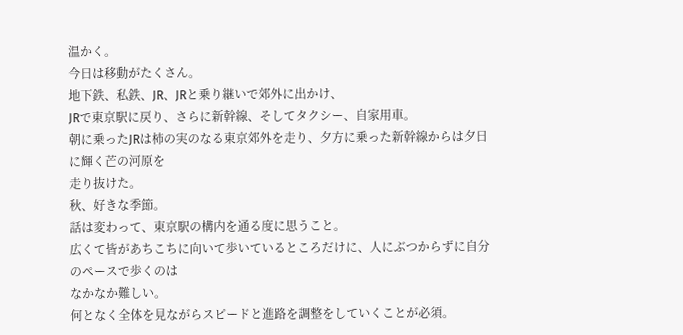温かく。
今日は移動がたくさん。
地下鉄、私鉄、JR、JRと乗り継いで郊外に出かけ、
JRで東京駅に戻り、さらに新幹線、そしてタクシー、自家用車。
朝に乗ったJRは柿の実のなる東京郊外を走り、夕方に乗った新幹線からは夕日に輝く芒の河原を
走り抜けた。
秋、好きな季節。
話は変わって、東京駅の構内を通る度に思うこと。
広くて皆があちこちに向いて歩いているところだけに、人にぶつからずに自分のペースで歩くのは
なかなか難しい。
何となく全体を見ながらスピードと進路を調整をしていくことが必須。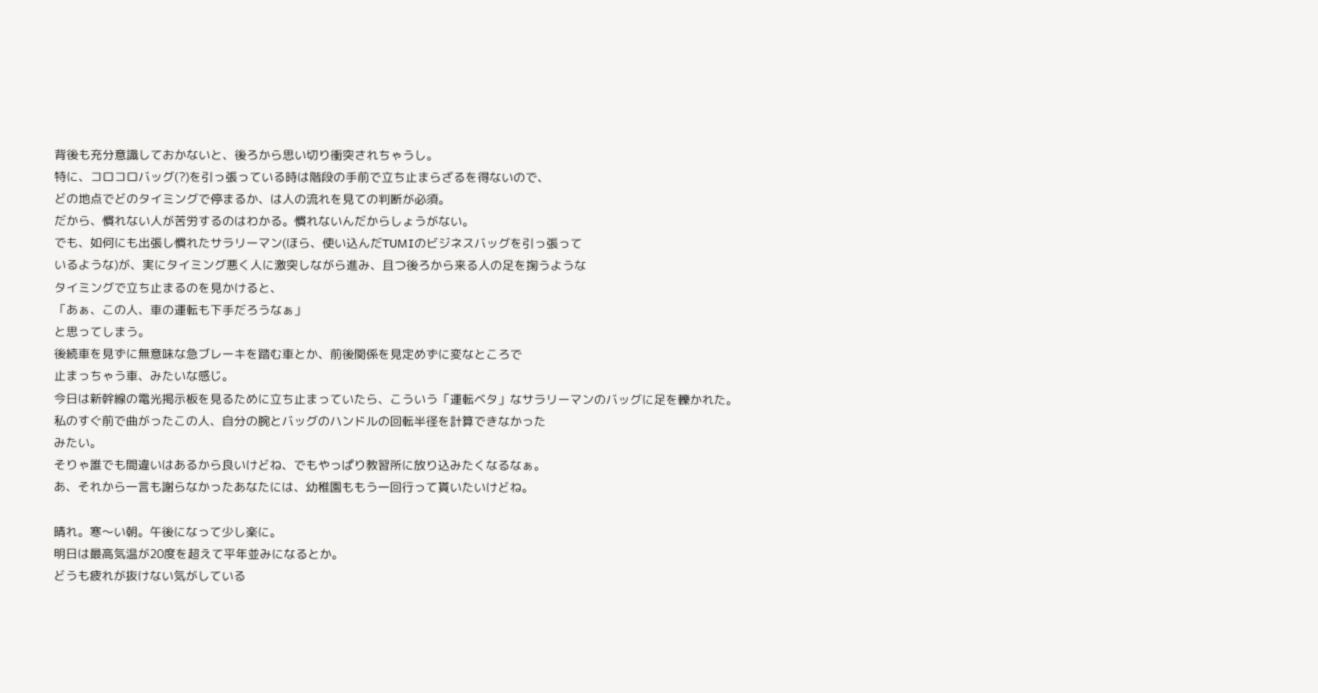背後も充分意識しておかないと、後ろから思い切り衝突されちゃうし。
特に、コロコロバッグ(?)を引っ張っている時は階段の手前で立ち止まらざるを得ないので、
どの地点でどのタイミングで停まるか、は人の流れを見ての判断が必須。
だから、慣れない人が苦労するのはわかる。慣れないんだからしょうがない。
でも、如何にも出張し慣れたサラリーマン(ほら、使い込んだTUMIのビジネスバッグを引っ張って
いるような)が、実にタイミング悪く人に激突しながら進み、且つ後ろから来る人の足を掬うような
タイミングで立ち止まるのを見かけると、
「あぁ、この人、車の運転も下手だろうなぁ」
と思ってしまう。
後続車を見ずに無意味な急ブレーキを踏む車とか、前後関係を見定めずに変なところで
止まっちゃう車、みたいな感じ。
今日は新幹線の電光掲示板を見るために立ち止まっていたら、こういう「運転ベタ」なサラリーマンのバッグに足を轢かれた。
私のすぐ前で曲がったこの人、自分の腕とバッグのハンドルの回転半径を計算できなかった
みたい。
そりゃ誰でも間違いはあるから良いけどね、でもやっぱり教習所に放り込みたくなるなぁ。
あ、それから一言も謝らなかったあなたには、幼稚園ももう一回行って貰いたいけどね。

晴れ。寒〜い朝。午後になって少し楽に。
明日は最高気温が20度を超えて平年並みになるとか。
どうも疲れが抜けない気がしている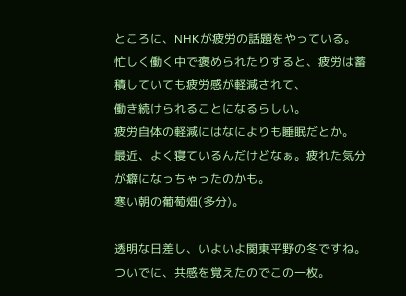ところに、NHKが疲労の話題をやっている。
忙しく働く中で褒められたりすると、疲労は蓄積していても疲労感が軽減されて、
働き続けられることになるらしい。
疲労自体の軽減にはなによりも睡眠だとか。
最近、よく寝ているんだけどなぁ。疲れた気分が癖になっちゃったのかも。
寒い朝の葡萄畑(多分)。

透明な日差し、いよいよ関東平野の冬ですね。
ついでに、共感を覚えたのでこの一枚。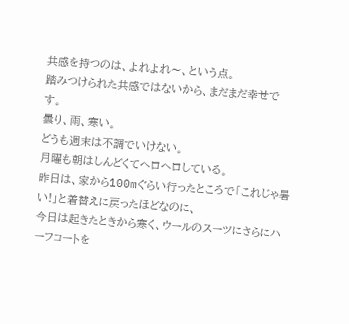共感を持つのは、よれよれ〜、という点。
踏みつけられた共感ではないから、まだまだ幸せです。
曇り、雨、寒い。
どうも週末は不調でいけない。
月曜も朝はしんどくてヘロヘロしている。
昨日は、家から100mぐらい行ったところで「これじゃ暑い!」と着替えに戻ったほどなのに、
今日は起きたときから寒く、ウールのスーツにさらにハーフコートを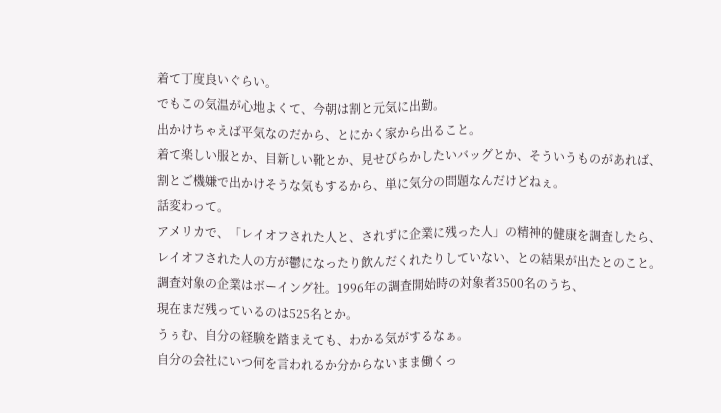着て丁度良いぐらい。
でもこの気温が心地よくて、今朝は割と元気に出勤。
出かけちゃえば平気なのだから、とにかく家から出ること。
着て楽しい服とか、目新しい靴とか、見せびらかしたいバッグとか、そういうものがあれば、
割とご機嫌で出かけそうな気もするから、単に気分の問題なんだけどねぇ。
話変わって。
アメリカで、「レイオフされた人と、されずに企業に残った人」の精神的健康を調査したら、
レイオフされた人の方が鬱になったり飲んだくれたりしていない、との結果が出たとのこと。
調査対象の企業はボーイング社。1996年の調査開始時の対象者3500名のうち、
現在まだ残っているのは525名とか。
うぅむ、自分の経験を踏まえても、わかる気がするなぁ。
自分の会社にいつ何を言われるか分からないまま働くっ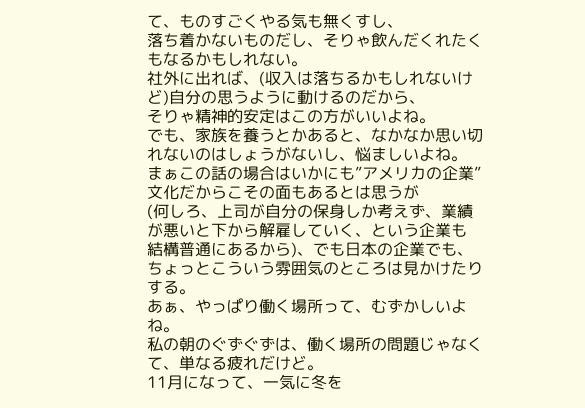て、ものすごくやる気も無くすし、
落ち着かないものだし、そりゃ飲んだくれたくもなるかもしれない。
社外に出れば、(収入は落ちるかもしれないけど)自分の思うように動けるのだから、
そりゃ精神的安定はこの方がいいよね。
でも、家族を養うとかあると、なかなか思い切れないのはしょうがないし、悩ましいよね。
まぁこの話の場合はいかにも”アメリカの企業”文化だからこその面もあるとは思うが
(何しろ、上司が自分の保身しか考えず、業績が悪いと下から解雇していく、という企業も
結構普通にあるから)、でも日本の企業でも、ちょっとこういう雰囲気のところは見かけたり
する。
あぁ、やっぱり働く場所って、むずかしいよね。
私の朝のぐずぐずは、働く場所の問題じゃなくて、単なる疲れだけど。
11月になって、一気に冬を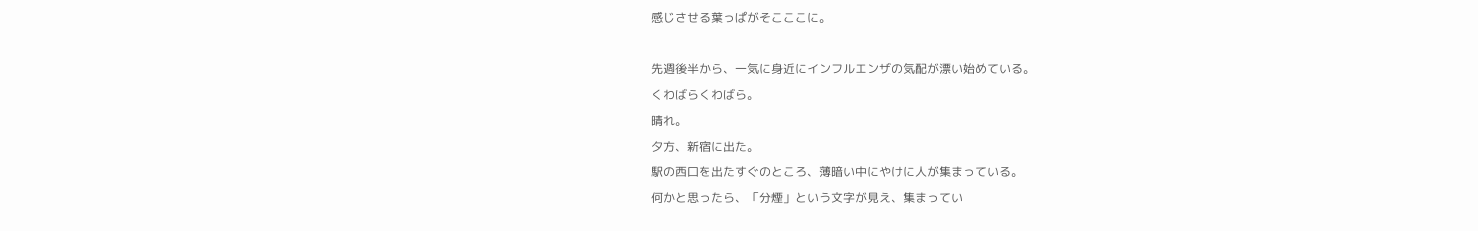感じさせる葉っぱがそこここに。

先週後半から、一気に身近にインフルエンザの気配が漂い始めている。
くわばらくわばら。
晴れ。
夕方、新宿に出た。
駅の西口を出たすぐのところ、薄暗い中にやけに人が集まっている。
何かと思ったら、「分煙」という文字が見え、集まってい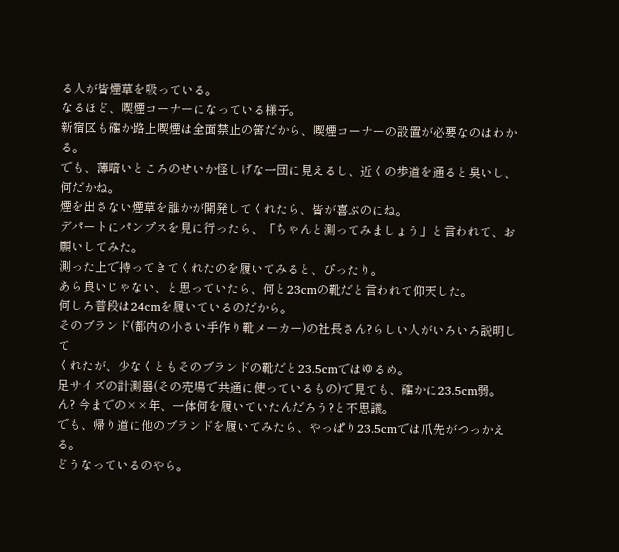る人が皆煙草を吸っている。
なるほど、喫煙コーナーになっている様子。
新宿区も確か路上喫煙は全面禁止の筈だから、喫煙コーナーの設置が必要なのはわかる。
でも、薄暗いところのせいか怪しげな一団に見えるし、近くの歩道を通ると臭いし、何だかね。
煙を出さない煙草を誰かが開発してくれたら、皆が喜ぶのにね。
デパートにパンプスを見に行ったら、「ちゃんと測ってみましょう」と言われて、お願いしてみた。
測った上で持ってきてくれたのを履いてみると、ぴったり。
あら良いじゃない、と思っていたら、何と23cmの靴だと言われて仰天した。
何しろ普段は24cmを履いているのだから。
そのブランド(都内の小さい手作り靴メーカー)の社長さん?らしい人がいろいろ説明して
くれたが、少なくともそのブランドの靴だと23.5cmではゆるめ。
足サイズの計測器(その売場で共通に使っているもの)で見ても、確かに23.5cm弱。
ん? 今までの××年、一体何を履いていたんだろう?と不思議。
でも、帰り道に他のブランドを履いてみたら、やっぱり23.5cmでは爪先がつっかえる。
どうなっているのやら。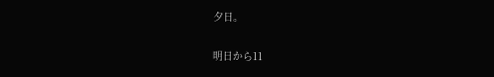夕日。

明日から11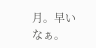月。早いなぁ。